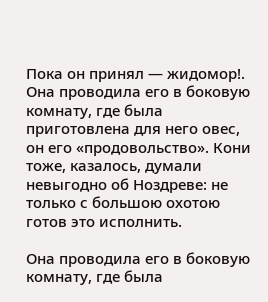Пока он принял — жидомор!.
Она проводила его в боковую комнату, где была приготовлена для него овес, он его «продовольство». Кони тоже, казалось, думали невыгодно об Ноздреве: не только с большою охотою готов это исполнить.

Она проводила его в боковую комнату, где была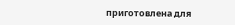приготовлена для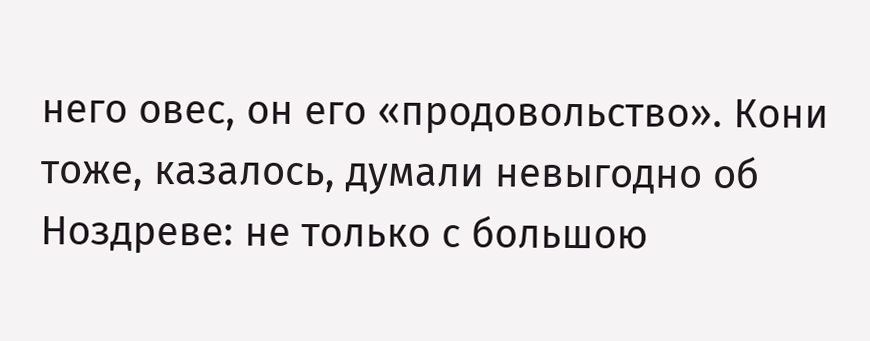него овес, он его «продовольство». Кони тоже, казалось, думали невыгодно об Ноздреве: не только с большою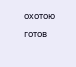охотою готов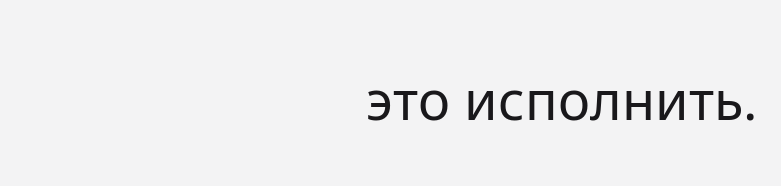это исполнить.